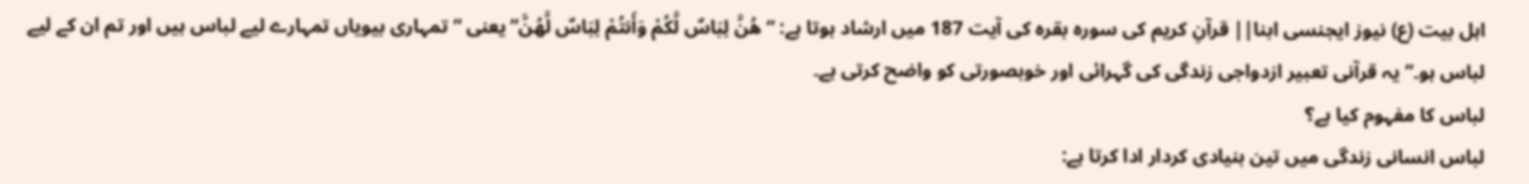اہل بیت (ع) نیوز ایجنسی ابنا|| قرآنِ کریم کی سورہ بقرہ کی آیت 187 میں ارشاد ہوتا ہے: “هُنَّ لِبَاسٌ لَّکُمْ وَأَنتُمْ لِبَاسٌ لَّهُنَّ” یعنی “تمہاری بیویاں تمہارے لیے لباس ہیں اور تم ان کے لیے لباس ہو۔” یہ قرآنی تعبیر ازدواجی زندگی کی گہرائی اور خوبصورتی کو واضح کرتی ہے۔
لباس کا مفہوم کیا ہے؟
لباس انسانی زندگی میں تین بنیادی کردار ادا کرتا ہے: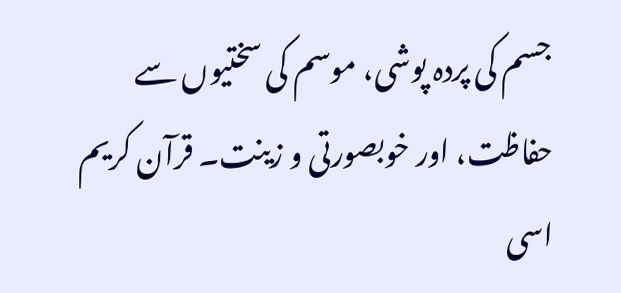جسم کی پردہ پوشی، موسم کی سختیوں سے حفاظت، اور خوبصورتی و زینت۔ قرآن کریم اسی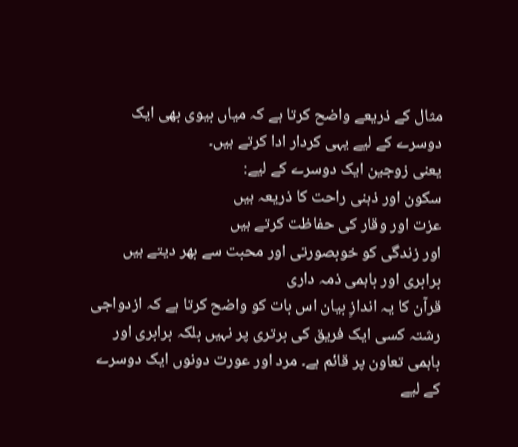مثال کے ذریعے واضح کرتا ہے کہ میاں بیوی بھی ایک دوسرے کے لیے یہی کردار ادا کرتے ہیں۔
یعنی زوجین ایک دوسرے کے لیے:
سکون اور ذہنی راحت کا ذریعہ ہیں
عزت اور وقار کی حفاظت کرتے ہیں
اور زندگی کو خوبصورتی اور محبت سے بھر دیتے ہیں
برابری اور باہمی ذمہ داری
قرآن کا یہ اندازِ بیان اس بات کو واضح کرتا ہے کہ ازدواجی رشتہ کسی ایک فریق کی برتری پر نہیں بلکہ برابری اور باہمی تعاون پر قائم ہے۔ مرد اور عورت دونوں ایک دوسرے کے لیے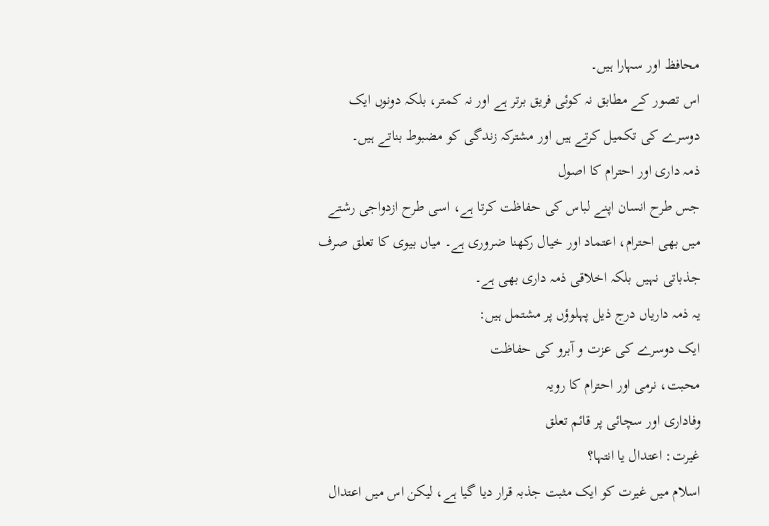محافظ اور سہارا ہیں۔
اس تصور کے مطابق نہ کوئی فریق برتر ہے اور نہ کمتر، بلکہ دونوں ایک دوسرے کی تکمیل کرتے ہیں اور مشترکہ زندگی کو مضبوط بناتے ہیں۔
ذمہ داری اور احترام کا اصول
جس طرح انسان اپنے لباس کی حفاظت کرتا ہے، اسی طرح ازدواجی رشتے میں بھی احترام، اعتماد اور خیال رکھنا ضروری ہے۔ میاں بیوی کا تعلق صرف جذباتی نہیں بلکہ اخلاقی ذمہ داری بھی ہے۔
یہ ذمہ داریاں درج ذیل پہلوؤں پر مشتمل ہیں:
ایک دوسرے کی عزت و آبرو کی حفاظت
محبت، نرمی اور احترام کا رویہ
وفاداری اور سچائی پر قائم تعلق
غیرت: اعتدال یا انتہا؟
اسلام میں غیرت کو ایک مثبت جذبہ قرار دیا گیا ہے، لیکن اس میں اعتدال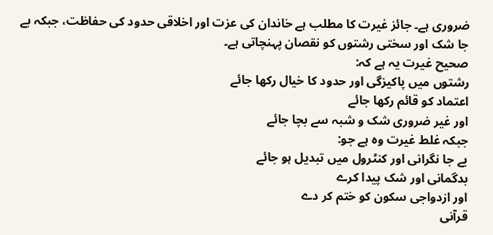ضروری ہے۔ جائز غیرت کا مطلب ہے خاندان کی عزت اور اخلاقی حدود کی حفاظت، جبکہ بے جا شک اور سختی رشتوں کو نقصان پہنچاتی ہے۔
صحیح غیرت یہ ہے کہ:
رشتوں میں پاکیزگی اور حدود کا خیال رکھا جائے
اعتماد کو قائم رکھا جائے
اور غیر ضروری شک و شبہ سے بچا جائے
جبکہ غلط غیرت وہ ہے جو:
بے جا نگرانی اور کنٹرول میں تبدیل ہو جائے
بدگمانی اور شک پیدا کرے
اور ازدواجی سکون کو ختم کر دے
قرآنی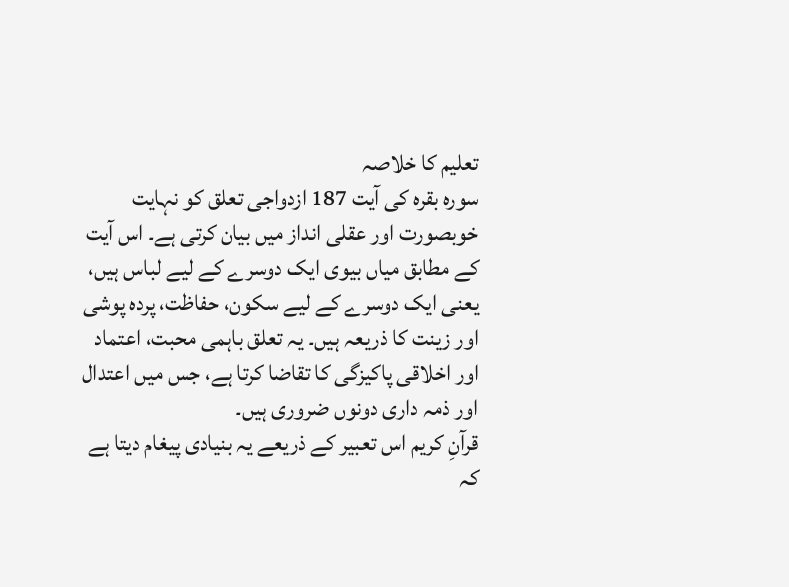تعلیم کا خلاصہ
سورہ بقرہ کی آیت 187 ازدواجی تعلق کو نہایت خوبصورت اور عقلی انداز میں بیان کرتی ہے۔ اس آیت کے مطابق میاں بیوی ایک دوسرے کے لیے لباس ہیں، یعنی ایک دوسرے کے لیے سکون، حفاظت، پردہ پوشی اور زینت کا ذریعہ ہیں۔ یہ تعلق باہمی محبت، اعتماد اور اخلاقی پاکیزگی کا تقاضا کرتا ہے، جس میں اعتدال اور ذمہ داری دونوں ضروری ہیں۔
قرآنِ کریم اس تعبیر کے ذریعے یہ بنیادی پیغام دیتا ہے کہ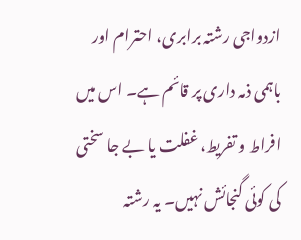ازدواجی رشتہ برابری، احترام اور باہمی ذمہ داری پر قائم ہے۔ اس میں افراط و تفریط، غفلت یا بے جا سختی کی کوئی گنجائش نہیں۔ یہ رشتہ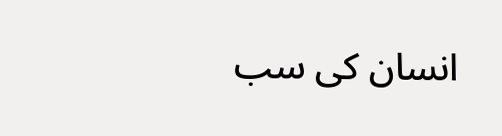انسان کی سب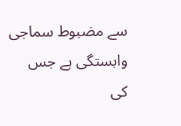سے مضبوط سماجی وابستگی ہے جس کی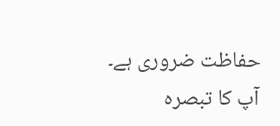حفاظت ضروری ہے۔
آپ کا تبصرہ